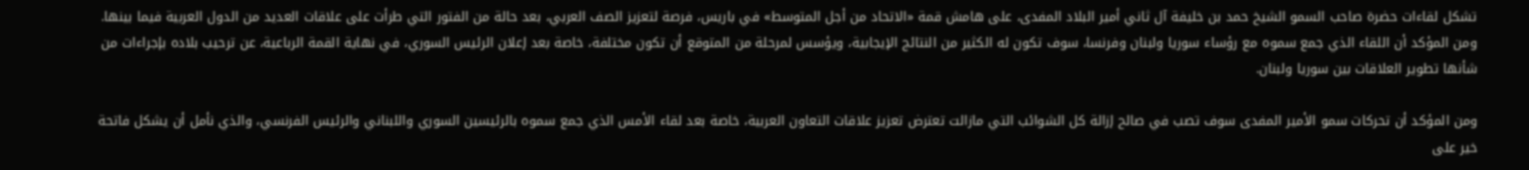تشكل لقاءات حضرة صاحب السمو الشيخ حمد بن خليفة آل ثاني أمير البلاد المفدى، على هامش قمة «الاتحاد من أجل المتوسط» في باريس، فرصة لتعزيز الصف العربي، بعد حالة من الفتور التي طرأت على علاقات العديد من الدول العربية فيما بينها. ومن المؤكد أن اللقاء الذي جمع سموه مع رؤساء سوريا ولبنان وفرنسا، سوف تكون له الكثير من النتائج الإيجابية، ويؤسس لمرحلة من المتوقع أن تكون مختلفة، خاصة بعد إعلان الرئيس السوري، في نهاية القمة الرباعية، عن ترحيب بلاده بإجراءات من شأنها تطوير العلاقات بين سوريا ولبنان.

ومن المؤكد أن تحركات سمو الأمير المفدى سوف تصب في صالح إزالة كل الشوائب التي مازالت تعترض تعزيز علاقات التعاون العربية، خاصة بعد لقاء الأمس الذي جمع سموه بالرئيسين السوري واللبناني والرئيس الفرنسي، والذي نأمل أن يشكل فاتحة خير على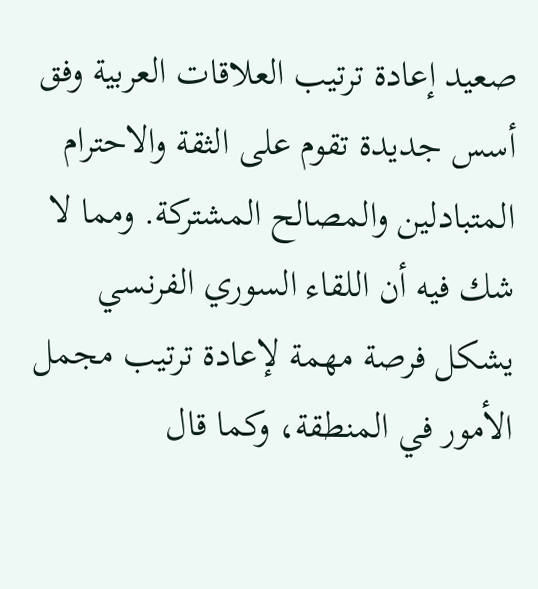صعيد إعادة ترتيب العلاقات العربية وفق أسس جديدة تقوم على الثقة والاحترام المتبادلين والمصالح المشتركة. ومما لا شك فيه أن اللقاء السوري الفرنسي يشكل فرصة مهمة لإعادة ترتيب مجمل الأمور في المنطقة، وكما قال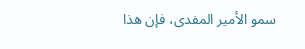سمو الأمير المفدى، فإن هذا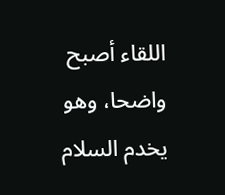اللقاء أصبح واضحا، وهو يخدم السلام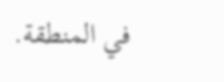في المنطقة.